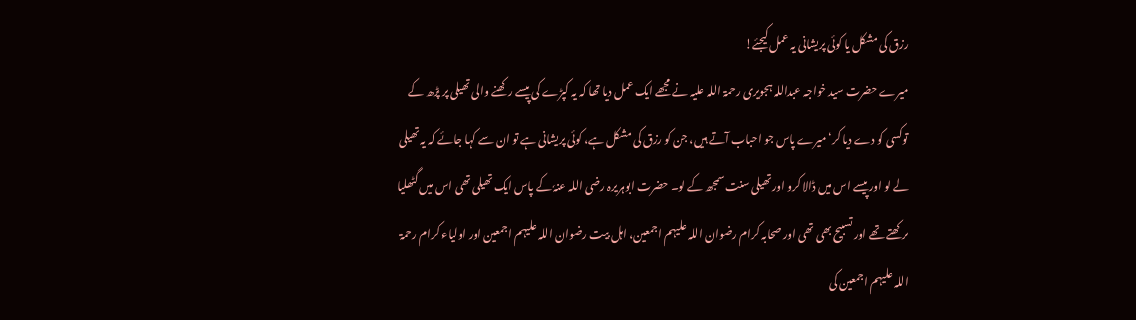رزق کی مشکل یا کوئی پریشانی یہ عمل کیجئے!
میرے حضرت سید خواجہ عبداللہ ہجویری رحمۃ اللہ علیہ نے مجھے ایک عمل دیا تھا کہ یہ کپڑے کی پیسے رکھنے والی تھیلی پر پڑھ کے توکسی کو دے دیا کر‘ میرے پاس جو احباب آتے ہیں، جن کو رزق کی مشکل ہے، کوئی پریشانی ہے تو ان سے کہا جائے کہ یہ تھیلی لے لو اور پیسے اس میں ڈالا کرو اور تھیلی سنت سمجھ کے لو۔ حضرت ابوہریرہ رضی اللہ عنہٗ کے پاس ایک تھیلی تھی اس میں گٹھلیا ںرکھتے تھے اور تسبیح بھی تھی اور صحابہ کرام رضوان اللہ علیہم اجمعین، اہل بیت رضوان اللہ علیہم اجمعین اور اولیاء کرام رحمۃ اللہ علیہم اجمعین کی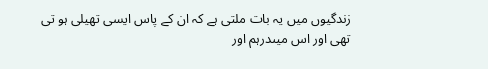زندگیوں میں یہ بات ملتی ہے کہ ان کے پاس ایسی تھیلی ہو تی تھی اور اس میںدرہم اور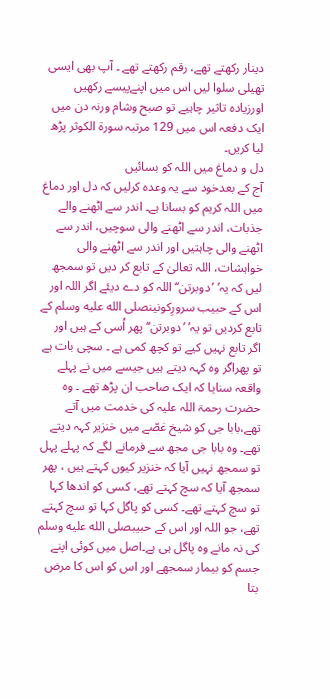دینار رکھتے تھے، رقم رکھتے تھے ۔ آپ بھی ایسی تھیلی سلوا لیں اس میں اپنےپیسے رکھیں اورزیادہ تاثیر چاہیے تو صبح وشام ورنہ دن میں ایک دفعہ اس میں 129 مرتبہ سورۃ الکوثر پڑھ لیا کریں۔
دل و دماغ میں اللہ کو بسائیں
آج کے بعدخود سے یہ وعدہ کرلیں کہ دل اور دماغ میں اللہ کریم کو بسانا ہے۔ اندر سے اٹھنے والے جذبات، اندر سے اٹھنے والی سوچیں، اندر سے اٹھنے والی چاہتیں اور اندر سے اٹھنے والی خواہشات، اللہ تعالیٰ کے تابع کر دیں تو سمجھ لیں کہ یہ’ ’دوبرتن‘‘ اللہ کو دے دیئے اگر اللہ اور اس کے حبیب سرورِکونینصلى الله عليه وسلم کے تابع کردیں تو یہ’ ’دوبرتن‘‘پھر اُسی کے ہیں اور اگر تابع نہیں کیے تو کچھ کمی ہے ۔ سچی بات ہے تو پھراگر وہ کہہ دیتے ہیں جیسے میں نے پہلے واقعہ سنایا کہ ایک صاحب ان پڑھ تھے ۔ وہ حضرت رحمۃ اللہ علیہ کی خدمت میں آتے تھے،بابا جی کو شیخ غصّے میں خنزیر کہہ دیتے تھے۔ وہ بابا جی مجھ سے فرمانے لگے کہ پہلے پہل تو سمجھ نہیں آیا کہ خنزیر کیوں کہتے ہیں ، پھر سمجھ آیا کہ سچ کہتے تھے، کسی کو اندھا کہا تو سچ کہتے تھے۔ کسی کو پاگل کہا تو سچ کہتے تھے، جو اللہ اور اس کے حبیبصلى الله عليه وسلم کی نہ مانے وہ پاگل ہی ہے۔اصل میں کوئی اپنے جسم کو بیمار سمجھے اور اس کو اس کا مرض بتا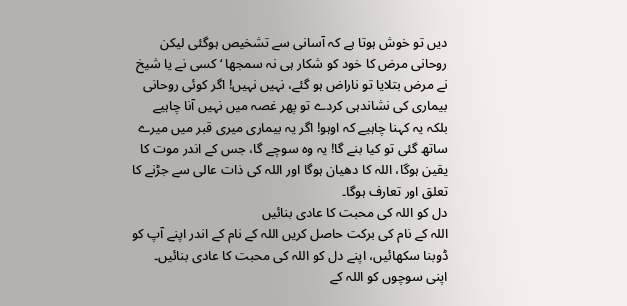دیں تو خوش ہوتا ہے کہ آسانی سے تشخیص ہوگئی لیکن روحانی مرض کا خود کو شکار ہی نہ سمجھا ‘ کسی نے یا شیخ نے مرض بتلایا تو ناراض ہو گئے، نہیں نہیں! اگر کوئی روحانی بیماری کی نشاندہی کردے تو پھر غصہ میں نہیں آنا چاہیے بلکہ یہ کہنا چاہیے کہ اوہو! اگر یہ بیماری میری قبر میں میرے ساتھ گئی تو کیا بنے گا! یہ وہ سوچے گا، جس کے اندر موت کا یقین ہوگا، اللہ کا دھیان ہوگا اور اللہ کی ذات عالی سے جڑنے کا تعلق اور تعارف ہوگا۔
دل کو اللہ کی محبت کا عادی بنائیں
اللہ کے نام کی برکت حاصل کریں اللہ کے نام کے اندر اپنے آپ کو ڈوبنا سکھائیں، اپنے دل کو اللہ کی محبت کا عادی بنائیں۔ اپنی سوچوں کو اللہ کے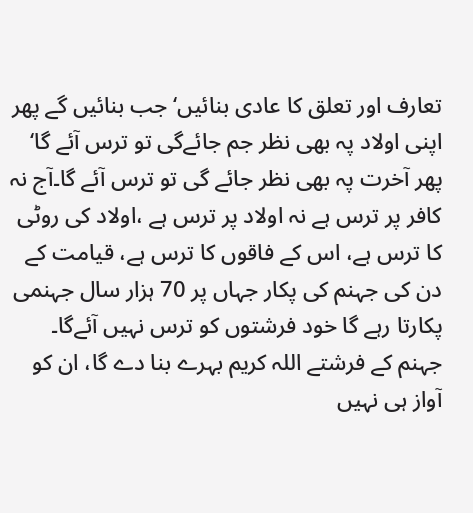تعارف اور تعلق کا عادی بنائیں‘ جب بنائیں گے پھر اپنی اولاد پہ بھی نظر جم جائےگی تو ترس آئے گا‘ پھر آخرت پہ بھی نظر جائے گی تو ترس آئے گا۔آج نہ کافر پر ترس ہے نہ اولاد پر ترس ہے ،اولاد کی روٹی کا ترس ہے، اس کے فاقوں کا ترس ہے، قیامت کے دن کی جہنم کی پکار جہاں پر 70 ہزار سال جہنمی پکارتا رہے گا خود فرشتوں کو ترس نہیں آئےگا۔ جہنم کے فرشتے اللہ کریم بہرے بنا دے گا، ان کو آواز ہی نہیں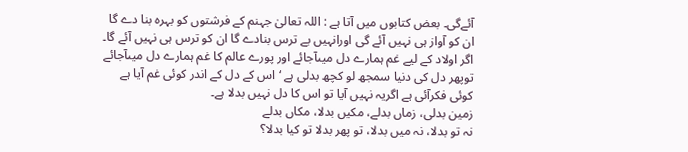آئےگی۔ بعض کتابوں میں آتا ہے : اللہ تعالیٰ جہنم کے فرشتوں کو بہرہ بنا دے گا ان کو آواز ہی نہیں آئے گی اورانہیں بے ترس بنادے گا ان کو ترس ہی نہیں آئے گا۔ اگر اولاد کے لیے غم ہمارے دل میںآجائے اور پورے عالم کا غم ہمارے دل میںآجائے توپھر دل کی دنیا سمجھ لو کچھ بدلی ہے ‘ اس کے دل کے اندر کوئی غم آیا ہے کوئی فکرآئی ہے اگریہ نہیں آیا تو اس کا دل نہیں بدلا ہے۔
زمین بدلی، زماں بدلے، مکیں بدلا، مکاں بدلے
نہ تو بدلا، نہ میں بدلا، تو پھر بدلا تو کیا بدلا؟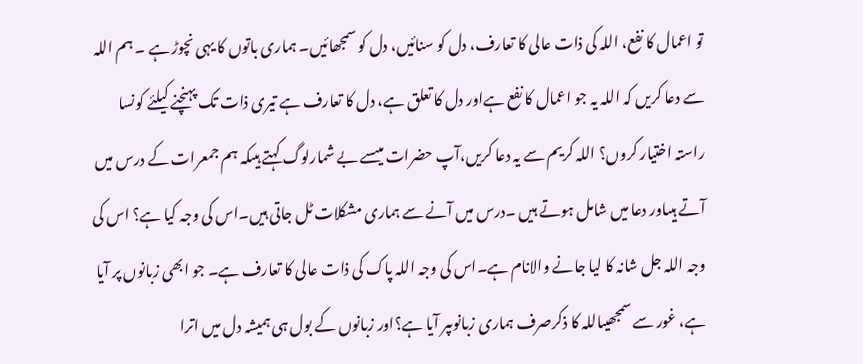تو اعمال کا نفع، اللہ کی ذات عالی کا تعارف، دل کو سنائیں، دل کو سمجھائیں۔ ہماری باتوں کا یہی نچوڑ ہے ۔ ہم اللہ سے دعا کریں کہ اللہ یہ جو اعمال کا نفع ہےاور دل کا تعلق ہے، دل کا تعارف ہے تیری ذات تک پہنچنے کیلئے کونسا راستہ اختیار کروں؟ اللہ کریم سے یہ دعا کریں،آپ حضرات میںسے بے شمارلوگ کہتے ہیںکہ ہم جمعرات کے درس میں آتے ہیںاور دعا میں شامل ہوتے ہیں ۔درس میں آنے سے ہماری مشکلات ٹل جاتی ہیں۔اس کی وجہ کیا ہے؟ اس کی وجہ اللہ جل شانہ کا لیا جانے والانام ہے۔اس کی وجہ اللہ پاک کی ذات عالی کا تعارف ہے۔ جو ابھی زبانوں پر آیا ہے، غور سے سمجھیںاللہ کا ذکرصرف ہماری زبانوںپر آیا ہے؟اور زبانوں کے بول ہی ہمیشہ دل میں اترا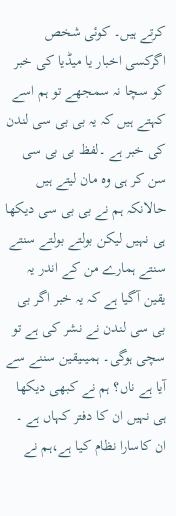کرتے ہیں۔ کوئی شخص اگرکسی اخبار یا میڈیا کی خبر کو سچا نہ سمجھے تو ہم اسے کہتے ہیں کہ یہ بی بی سی لندن کی خبر ہے ۔لفظ بی بی سی سن کر ہی وہ مان لیتے ہیں حالانکہ ہم نے بی بی سی دیکھا ہی نہیں لیکن بولتے بولتے سنتے سنتے ہمارے من کے اندر یہ یقین آگیا ہے کہ یہ خبر اگر بی بی سی لندن نے نشر کی ہے تو سچی ہوگی۔ ہمیںیقین سننے سے آیا ہے ناں؟ ہم نے کبھی دیکھا ہی نہیں ان کا دفتر کہاں ہے ۔ ان کاسارا نظام کیا ہے،ہم نے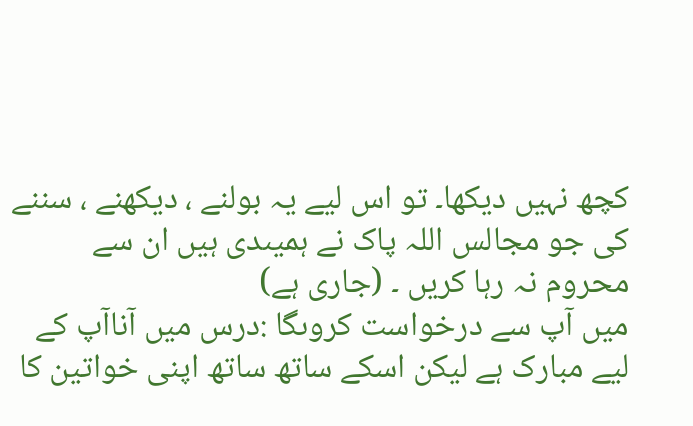کچھ نہیں دیکھا۔ تو اس لیے یہ بولنے ، دیکھنے ، سننے کی جو مجالس اللہ پاک نے ہمیںدی ہیں ان سے محروم نہ رہا کریں ۔ (جاری ہے)
میں آپ سے درخواست کروںگا :درس میں آناآپ کے لیے مبارک ہے لیکن اسکے ساتھ ساتھ اپنی خواتین کا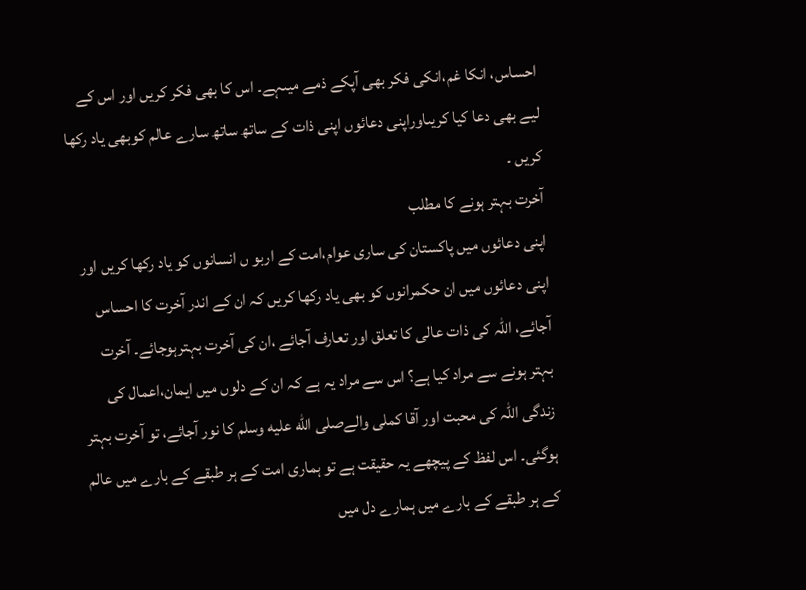احساس، انکا غم،انکی فکر بھی آپکے ذمے میںہے۔ اس کا بھی فکر کریں اور اس کے لیے بھی دعا کیا کریںاوراپنی دعائوں اپنی ذات کے ساتھ ساتھ سارے عالم کوبھی یاد رکھا کریں ۔
آخرت بہتر ہونے کا مطلب
اپنی دعائوں میں پاکستان کی ساری عوام،امت کے اربو ں انسانوں کو یاد رکھا کریں اور اپنی دعائوں میں ان حکمرانوں کو بھی یاد رکھا کریں کہ ان کے اندر آخرت کا احساس آجائے، اللہ کی ذات عالی کا تعلق اور تعارف آجائے ،ان کی آخرت بہترہوجائے۔ آخرت بہتر ہونے سے مراد کیا ہے؟ اس سے مراد یہ ہے کہ ان کے دلوں میں ایمان،اعمال کی زندگی اللہ کی محبت اور آقا کملی والےصلى الله عليه وسلم کا نور آجائے، تو آخرت بہتر ہوگئی۔ اس لفظ کے پیچھے یہ حقیقت ہے تو ہماری امت کے ہر طبقے کے بارے میں عالم کے ہر طبقے کے بارے میں ہمارے دل میں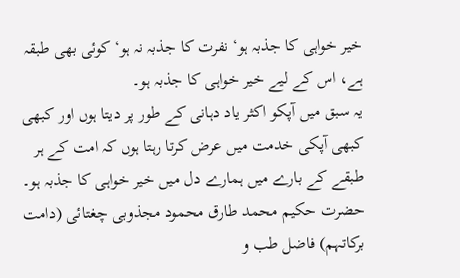خیر خواہی کا جذبہ ہو‘ نفرت کا جذبہ نہ ہو‘ کوئی بھی طبقہ ہے، اس کے لیے خیر خواہی کا جذبہ ہو۔
یہ سبق میں آپکو اکثر یاد دہانی کے طور پر دیتا ہوں اور کبھی کبھی آپکی خدمت میں عرض کرتا رہتا ہوں کہ امت کے ہر طبقے کے بارے میں ہمارے دل میں خیر خواہی کا جذبہ ہو۔
حضرت حکیم محمد طارق محمود مجذوبی چغتائی (دامت برکاتہم) فاضل طب و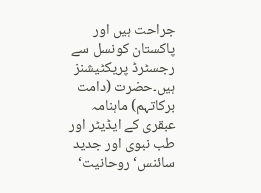جراحت ہیں اور پاکستان کونسل سے رجسٹرڈ پریکٹیشنز ہیں۔حضرت (دامت برکاتہم) ماہنامہ عبقری کے ایڈیٹر اور طب نبوی اور جدید سائنس‘ روحانیت‘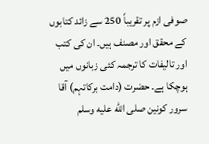صوفی ازم پر تقریباً 250 سے زائد کتابوں کے محقق اور مصنف ہیں۔ ان کی کتب اور تالیفات کا ترجمہ کئی زبانوں میں ہوچکا ہے۔ حضرت (دامت برکاتہم) آقا سرور کونین صلى الله عليه وسلم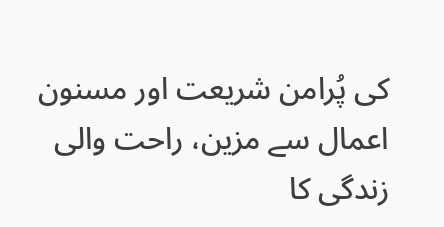کی پُرامن شریعت اور مسنون اعمال سے مزین، راحت والی زندگی کا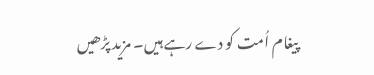پیغام اُمت کو دے رہے ہیں۔ مزید پڑھیں